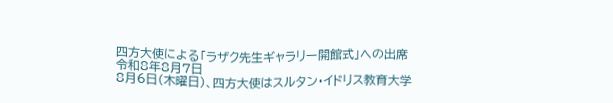四方大使による「ラザク先生ギャラリー開館式」への出席
令和8年8月7日
8月6日(木曜日)、四方大使はスルタン・イドリス教育大学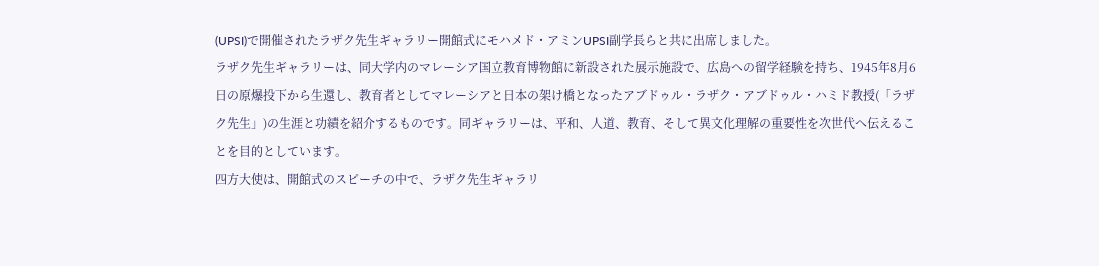(UPSI)で開催されたラザク先生ギャラリー開館式にモハメド・アミンUPSI副学長らと共に出席しました。
ラザク先生ギャラリーは、同大学内のマレーシア国立教育博物館に新設された展示施設で、広島への留学経験を持ち、1945年8月6日の原爆投下から生還し、教育者としてマレーシアと日本の架け橋となったアブドゥル・ラザク・アブドゥル・ハミド教授(「ラザク先生」)の生涯と功績を紹介するものです。同ギャラリーは、平和、人道、教育、そして異文化理解の重要性を次世代へ伝えることを目的としています。
四方大使は、開館式のスピーチの中で、ラザク先生ギャラリ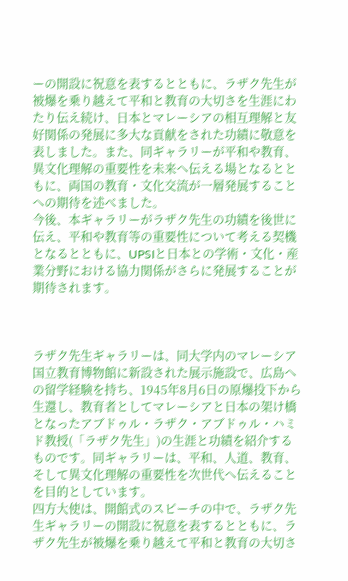ーの開設に祝意を表するとともに、ラザク先生が被爆を乗り越えて平和と教育の大切さを生涯にわたり伝え続け、日本とマレーシアの相互理解と友好関係の発展に多大な貢献をされた功績に敬意を表しました。また、同ギャラリーが平和や教育、異文化理解の重要性を未来へ伝える場となるとともに、両国の教育・文化交流が一層発展することへの期待を述べました。
今後、本ギャラリーがラザク先生の功績を後世に伝え、平和や教育等の重要性について考える契機となるとともに、UPSIと日本との学術・文化・産業分野における協力関係がさらに発展することが期待されます。



ラザク先生ギャラリーは、同大学内のマレーシア国立教育博物館に新設された展示施設で、広島への留学経験を持ち、1945年8月6日の原爆投下から生還し、教育者としてマレーシアと日本の架け橋となったアブドゥル・ラザク・アブドゥル・ハミド教授(「ラザク先生」)の生涯と功績を紹介するものです。同ギャラリーは、平和、人道、教育、そして異文化理解の重要性を次世代へ伝えることを目的としています。
四方大使は、開館式のスピーチの中で、ラザク先生ギャラリーの開設に祝意を表するとともに、ラザク先生が被爆を乗り越えて平和と教育の大切さ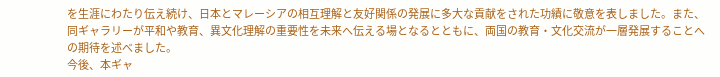を生涯にわたり伝え続け、日本とマレーシアの相互理解と友好関係の発展に多大な貢献をされた功績に敬意を表しました。また、同ギャラリーが平和や教育、異文化理解の重要性を未来へ伝える場となるとともに、両国の教育・文化交流が一層発展することへの期待を述べました。
今後、本ギャ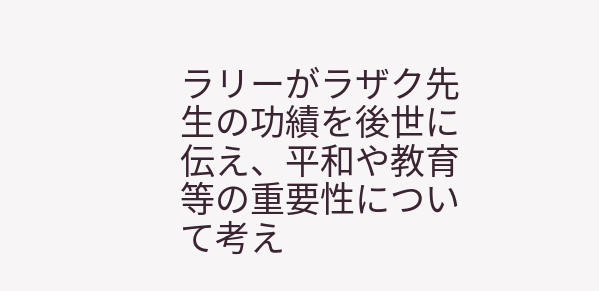ラリーがラザク先生の功績を後世に伝え、平和や教育等の重要性について考え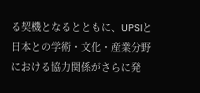る契機となるとともに、UPSIと日本との学術・文化・産業分野における協力関係がさらに発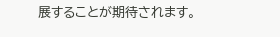展することが期待されます。